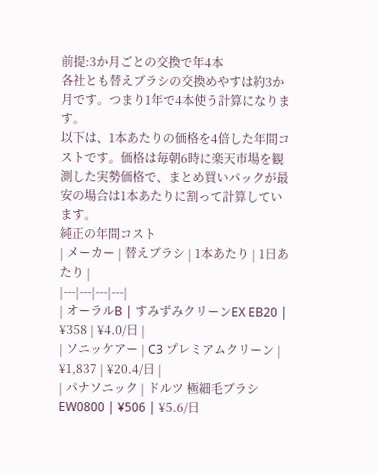前提:3か月ごとの交換で年4本
各社とも替えブラシの交換めやすは約3か月です。つまり1年で4本使う計算になります。
以下は、1本あたりの価格を4倍した年間コストです。価格は毎朝6時に楽天市場を観測した実勢価格で、まとめ買いパックが最安の場合は1本あたりに割って計算しています。
純正の年間コスト
| メーカー | 替えブラシ | 1本あたり | 1日あたり |
|---|---|---|---|
| オーラルB | すみずみクリーンEX EB20 | ¥358 | ¥4.0/日 |
| ソニッケアー | C3 プレミアムクリーン | ¥1,837 | ¥20.4/日 |
| パナソニック | ドルツ 極細毛ブラシ EW0800 | ¥506 | ¥5.6/日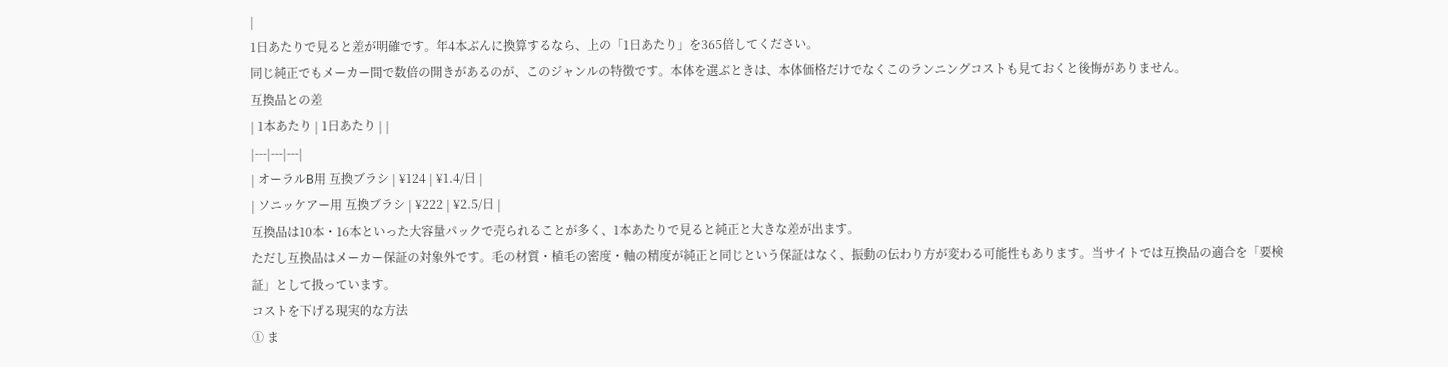|
1日あたりで見ると差が明確です。年4本ぶんに換算するなら、上の「1日あたり」を365倍してください。
同じ純正でもメーカー間で数倍の開きがあるのが、このジャンルの特徴です。本体を選ぶときは、本体価格だけでなくこのランニングコストも見ておくと後悔がありません。
互換品との差
| 1本あたり | 1日あたり | |
|---|---|---|
| オーラルB用 互換ブラシ | ¥124 | ¥1.4/日 |
| ソニッケアー用 互換ブラシ | ¥222 | ¥2.5/日 |
互換品は10本・16本といった大容量パックで売られることが多く、1本あたりで見ると純正と大きな差が出ます。
ただし互換品はメーカー保証の対象外です。毛の材質・植毛の密度・軸の精度が純正と同じという保証はなく、振動の伝わり方が変わる可能性もあります。当サイトでは互換品の適合を「要検証」として扱っています。
コストを下げる現実的な方法
① ま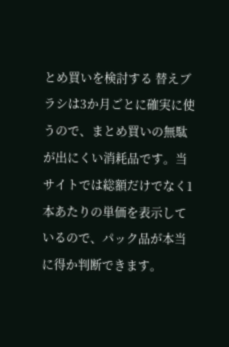とめ買いを検討する 替えブラシは3か月ごとに確実に使うので、まとめ買いの無駄が出にくい消耗品です。当サイトでは総額だけでなく1本あたりの単価を表示しているので、パック品が本当に得か判断できます。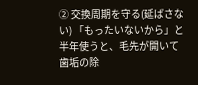② 交換周期を守る(延ばさない) 「もったいないから」と半年使うと、毛先が開いて歯垢の除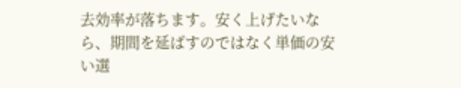去効率が落ちます。安く上げたいなら、期間を延ばすのではなく単価の安い選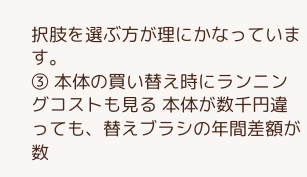択肢を選ぶ方が理にかなっています。
③ 本体の買い替え時にランニングコストも見る 本体が数千円違っても、替えブラシの年間差額が数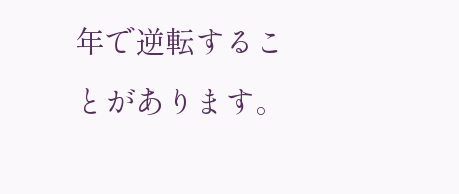年で逆転することがあります。